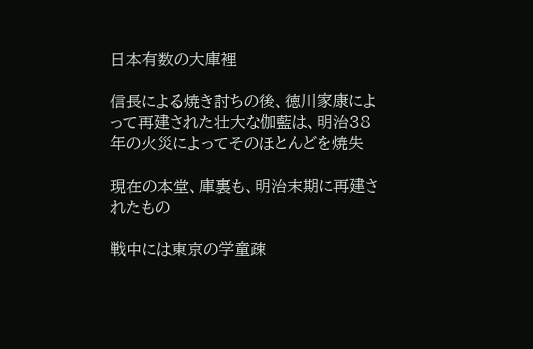日本有数の大庫裡

信長による焼き討ちの後、徳川家康によって再建された壮大な伽藍は、明治38年の火災によってそのほとんどを焼失

現在の本堂、庫裏も、明治末期に再建されたもの

戦中には東京の学童疎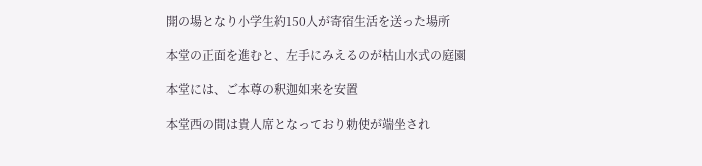開の場となり小学生約150人が寄宿生活を送った場所

本堂の正面を進むと、左手にみえるのが枯山水式の庭園

本堂には、ご本尊の釈迦如来を安置

本堂西の間は貴人席となっており勅使が端坐され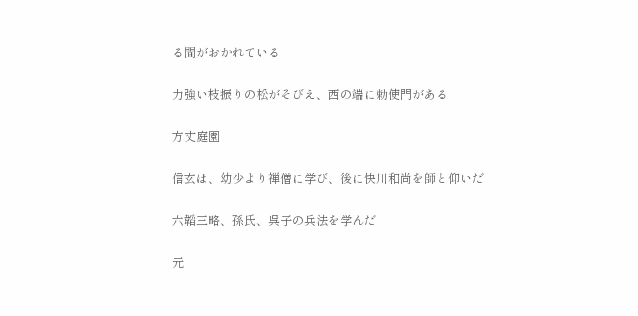る間がおかれている

力強い枝振りの松がそびえ、西の端に勅使門がある

方丈庭園

信玄は、幼少より禅僧に学び、後に快川和尚を師と仰いだ

六韜三略、孫氏、呉子の兵法を学んだ

元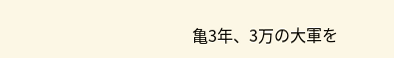亀3年、3万の大軍を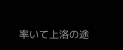率いて上洛の途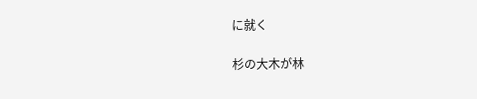に就く

杉の大木が林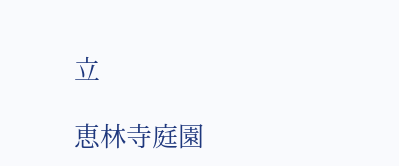立

恵林寺庭園